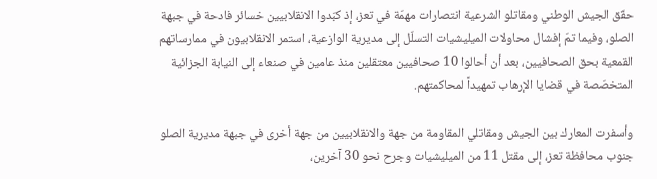حقّق الجيش الوطني ومقاتلو الشرعية انتصارات مهمّة في تعز، إذ كبّدوا الانقلابيين خسائر فادحة في جبهة الصلو، وفيما تمّ إفشال محاولات الميليشيات التسلّل إلى مديرية الوازعية، استمر الانقلابيون في ممارساتهم القمعية بحق الصحافيين، بعد أن أحالوا 10 صحافيين معتقلين منذ عامين في صنعاء إلى النيابة الجزائية المتخصّصة في قضايا الإرهاب تمهيداً لمحاكمتهم.

وأسفرت المعارك بين الجيش ومقاتلي المقاومة من جهة والانقلابيين من جهة أخرى في جبهة مديرية الصلو جنوب محافظة تعز، إلى مقتل 11 من الميليشيات وجرح نحو 30 آخرين،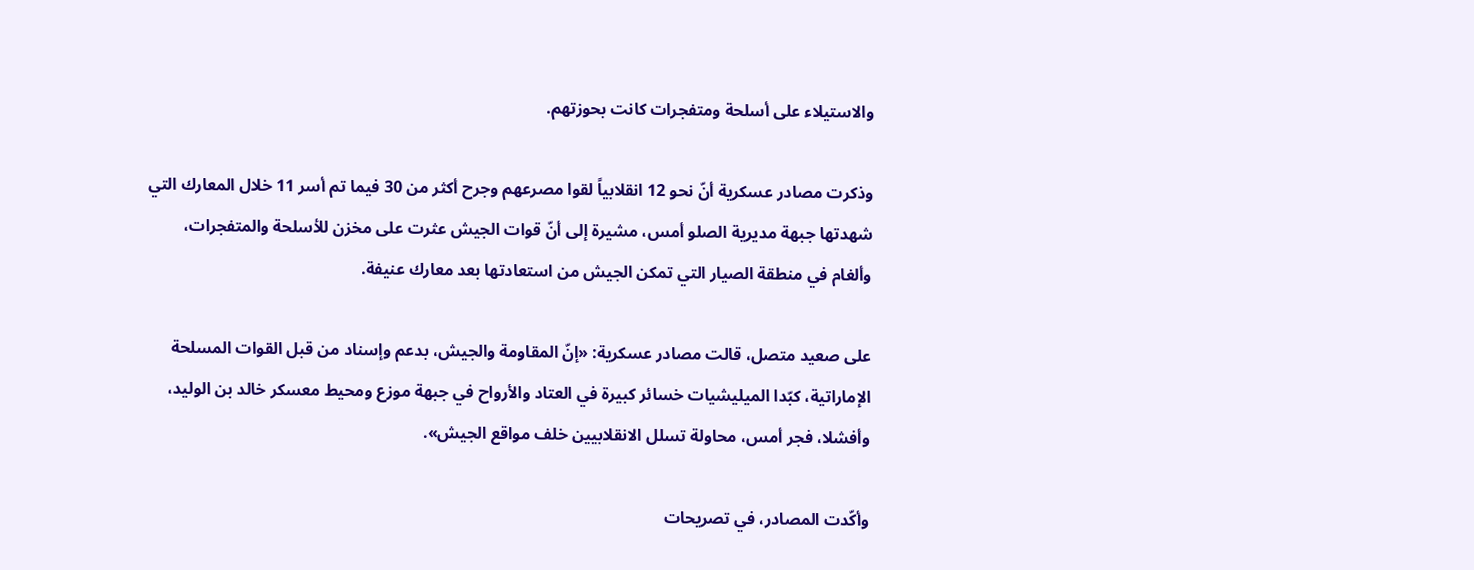والاستيلاء على أسلحة ومتفجرات كانت بحوزتهم.

وذكرت مصادر عسكرية أنّ نحو 12 انقلابياً لقوا مصرعهم وجرح أكثر من 30 فيما تم أسر 11 خلال المعارك التي شهدتها جبهة مديرية الصلو أمس، مشيرة إلى أنّ قوات الجيش عثرت على مخزن للأسلحة والمتفجرات، وألغام في منطقة الصيار التي تمكن الجيش من استعادتها بعد معارك عنيفة.

على صعيد متصل، قالت مصادر عسكرية: «إنّ المقاومة والجيش، بدعم وإسناد من قبل القوات المسلحة الإماراتية، كبّدا الميليشيات خسائر كبيرة في العتاد والأرواح في جبهة موزع ومحيط معسكر خالد بن الوليد، وأفشلا، فجر أمس، محاولة تسلل الانقلابيين خلف مواقع الجيش».

وأكّدت المصادر، في تصريحات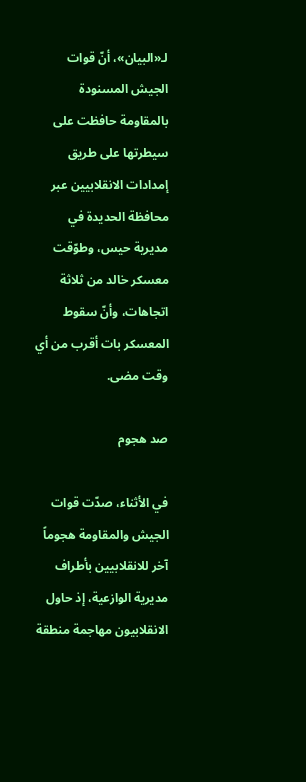لـ«البيان»، أنّ قوات الجيش المسنودة بالمقاومة حافظت على سيطرتها على طريق إمدادات الانقلابيين عبر محافظة الحديدة في مديرية حيس، وطوّقت معسكر خالد من ثلاثة اتجاهات، وأنّ سقوط المعسكر بات أقرب من أي وقت مضى.

صد هجوم

في الأثناء، صدّت قوات الجيش والمقاومة هجوماً آخر للانقلابيين بأطراف مديرية الوازعية، إذ حاول الانقلابيون مهاجمة منطقة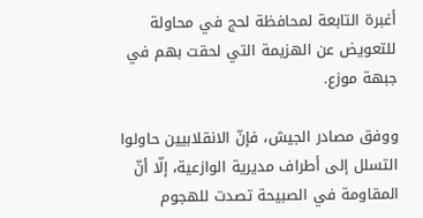أغبرة التابعة لمحافظة لحج في محاولة للتعويض عن الهزيمة التي لحقت بهم في جبهة موزع.

ووفق مصادر الجيش، فإنّ الانقلابيين حاولوا التسلل إلى أطراف مديرية الوازعية، إلّا أنّ المقاومة في الصبيحة تصدت للهجوم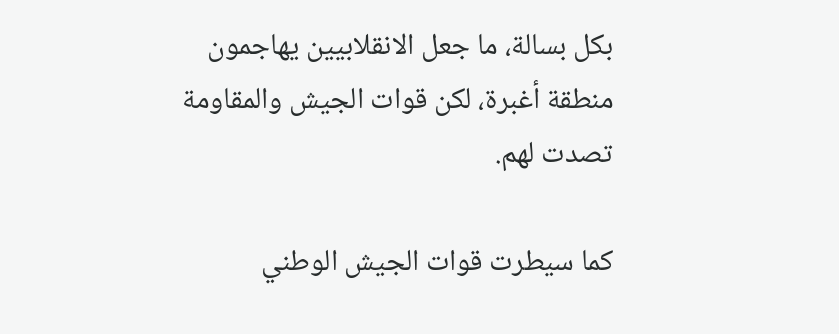بكل بسالة، ما جعل الانقلابيين يهاجمون منطقة أغبرة، لكن قوات الجيش والمقاومة تصدت لهم.

كما سيطرت قوات الجيش الوطني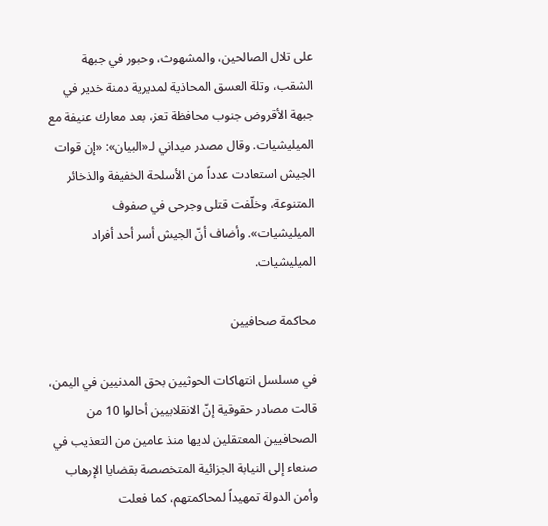على تلال الصالحين، والمشهوث، وحبور في جبهة الشقب، وتلة العسق المحاذية لمديرية دمنة خدير في جبهة الأقروض جنوب محافظة تعز، بعد معارك عنيفة مع الميليشيات. وقال مصدر ميداني لـ«البيان»: «إن قوات الجيش استعادت عدداً من الأسلحة الخفيفة والذخائر المتنوعة، وخلّفت قتلى وجرحى في صفوف الميليشيات». وأضاف أنّ الجيش أسر أحد أفراد الميليشيات.

محاكمة صحافيين

في مسلسل انتهاكات الحوثيين بحق المدنيين في اليمن، قالت مصادر حقوقية إنّ الانقلابيين أحالوا 10 من الصحافيين المعتقلين لديها منذ عامين من التعذيب في صنعاء إلى النيابة الجزائية المتخصصة بقضايا الإرهاب وأمن الدولة تمهيداً لمحاكمتهم، كما فعلت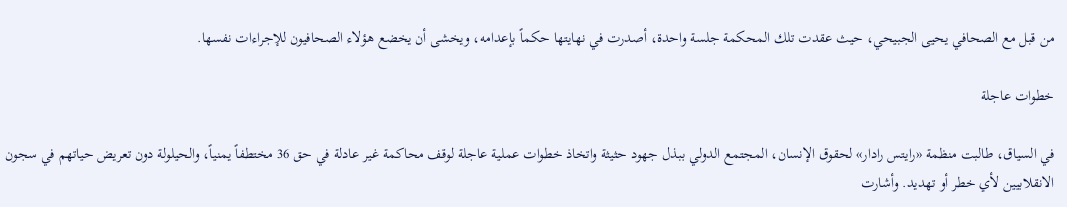من قبل مع الصحافي يحيى الجبيحي، حيث عقدت تلك المحكمة جلسة واحدة، أصدرت في نهايتها حكماً بإعدامه، ويخشى أن يخضع هؤلاء الصحافيون للإجراءات نفسها.

خطوات عاجلة

في السياق، طالبت منظمة «رايتس رادار» لحقوق الإنسان، المجتمع الدولي ببذل جهود حثيثة واتخاذ خطوات عملية عاجلة لوقف محاكمة غير عادلة في حق 36 مختطفاً يمنياً، والحيلولة دون تعريض حياتهم في سجون الانقلابيين لأي خطر أو تهديد. وأشارت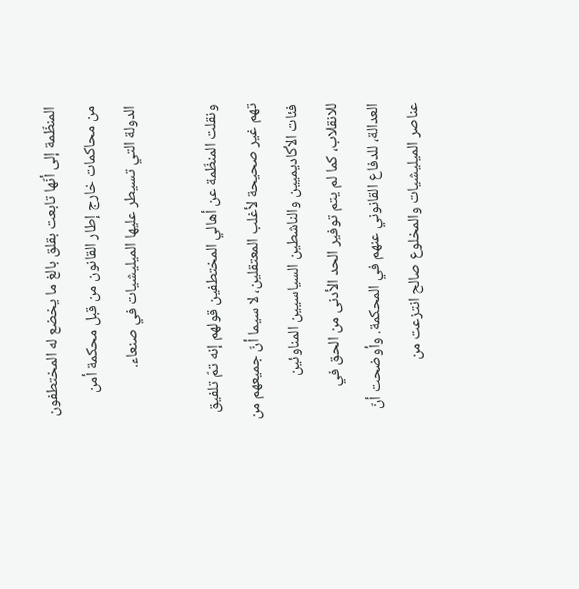المنظّمة إلى أنّها تابعت بقلق بالغ ما يخضع له المختطفون من محاكمات خارج إطار القانون من قبل محكمة أمن الدولة التي تسيطر عليها الميليشيات في صنعاء.

ونقلت المنظّمة عن أهالي المختطفين قولهم إنه تمّ تلفيق تهم غير صحيحة لأغلب المعتقلين، لا سيما أنّ جميعهم من فئات الأكاديميين والناشطين السياسيين المناوئين للانقلاب، كما لم يتم توفير الحد الأدنى من الحق في العدالة، للدفاع القانوني عنهم في المحكمة. وأوضحت أنّ عناصر الميليشيات والمخلوع صالح انتزعت من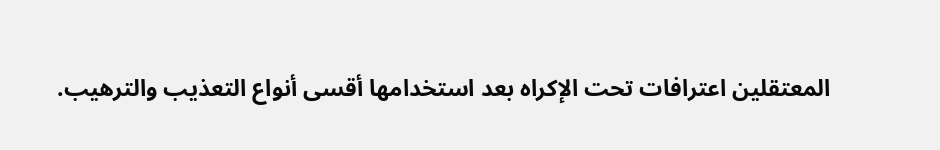المعتقلين اعترافات تحت الإكراه بعد استخدامها أقسى أنواع التعذيب والترهيب.